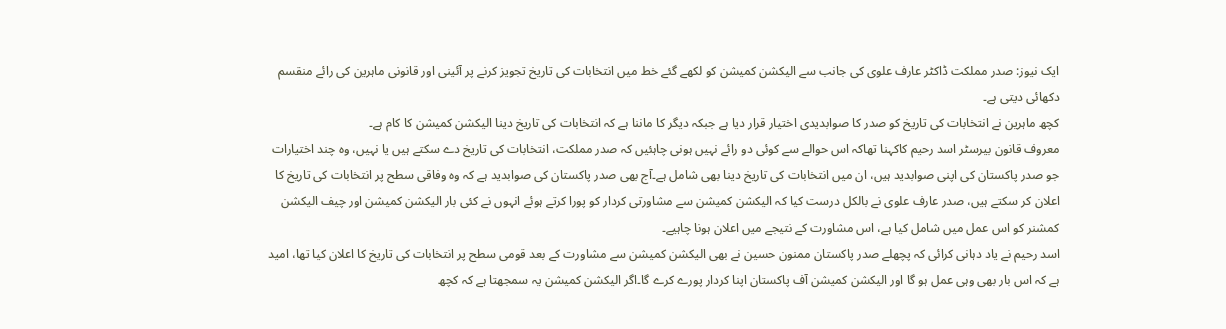ایک نیوز: صدر مملکت ڈاکٹر عارف علوی کی جانب سے الیکشن کمیشن کو لکھے گئے خط میں انتخابات کی تاریخ تجویز کرنے پر آئینی اور قانونی ماہرین کی رائے منقسم دکھائی دیتی ہے۔
کچھ ماہرین نے انتخابات کی تاریخ کو صدر کا صوابدیدی اختیار قرار دیا ہے جبکہ دیگر کا ماننا ہے کہ انتخابات کی تاریخ دینا الیکشن کمیشن کا کام ہے۔
معروف قانون بیرسٹر اسد رحیم کاکہنا تھاکہ اس حوالے سے کوئی دو رائے نہیں ہونی چاہئیں کہ صدر مملکت، انتخابات کی تاریخ دے سکتے ہیں یا نہیں، وہ چند اختیارات جو صدر پاکستان کی اپنی صوابدید ہیں، ان میں انتخابات کی تاریخ دینا بھی شامل ہے۔آج بھی صدر پاکستان کی صوابدید ہے کہ وہ وفاقی سطح پر انتخابات کی تاریخ کا اعلان کر سکتے ہیں، صدر عارف علوی نے بالکل درست کیا کہ الیکشن کمیشن سے مشاورتی کردار کو پورا کرتے ہوئے انہوں نے کئی بار الیکشن کمیشن اور چیف الیکشن کمشنر کو اس عمل میں شامل کیا ہے، اس مشاورت کے نتیجے میں اعلان ہونا چاہیے۔
اسد رحیم نے یاد دہانی کرائی کہ پچھلے صدر پاکستان ممنون حسین نے بھی الیکشن کمیشن سے مشاورت کے بعد قومی سطح پر انتخابات کی تاریخ کا اعلان کیا تھا، امید ہے کہ اس بار بھی وہی عمل ہو گا اور الیکشن کمیشن آف پاکستان اپنا کردار پورے کرے گا۔اگر الیکشن کمیشن یہ سمجھتا ہے کہ کچھ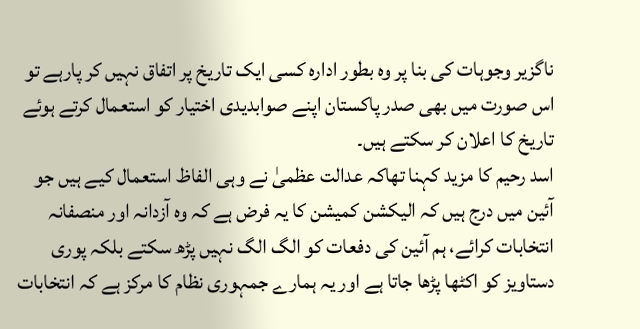ناگزیر وجوہات کی بنا پر وہ بطور ادارہ کسی ایک تاریخ پر اتفاق نہیں کر پارہے تو اس صورت میں بھی صدر پاکستان اپنے صوابدیدی اختیار کو استعمال کرتے ہوئے تاریخ کا اعلان کر سکتے ہیں۔
اسد رحیم کا مزید کہنا تھاکہ عدالت عظمیٰ نے وہی الفاظ استعمال کیے ہیں جو آئین میں درج ہیں کہ الیکشن کمیشن کا یہ فرض ہے کہ وہ آزدانہ اور منصفانہ انتخابات کرائے، ہم آئین کی دفعات کو الگ الگ نہیں پڑھ سکتے بلکہ پوری دستاویز کو اکٹھا پڑھا جاتا ہے اور یہ ہمارے جمہوری نظام کا مرکز ہے کہ انتخابات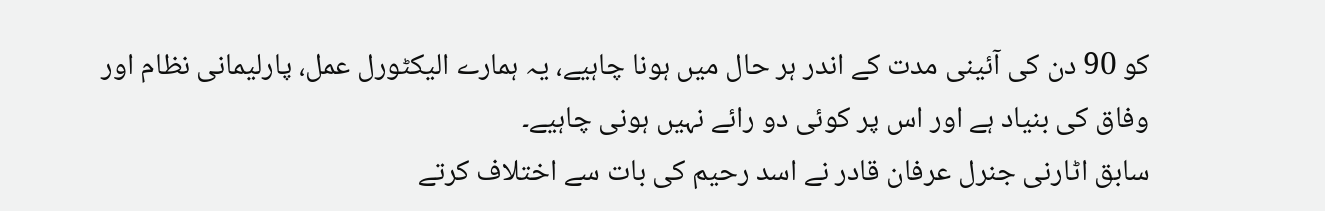کو 90 دن کی آئینی مدت کے اندر ہر حال میں ہونا چاہیے، یہ ہمارے الیکٹورل عمل، پارلیمانی نظام اور وفاق کی بنیاد ہے اور اس پر کوئی دو رائے نہیں ہونی چاہیے۔
سابق اٹارنی جنرل عرفان قادر نے اسد رحیم کی بات سے اختلاف کرتے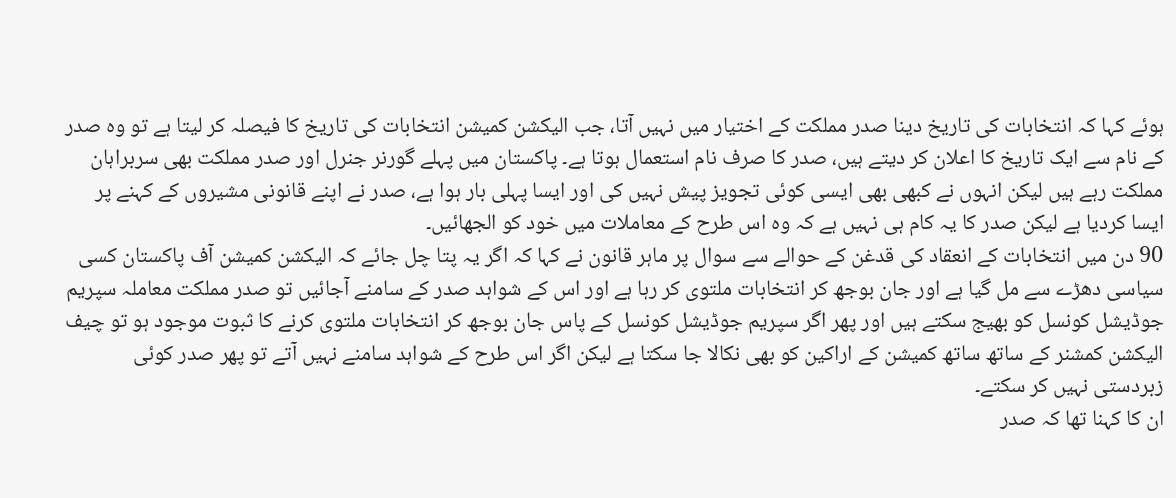ہوئے کہا کہ انتخابات کی تاریخ دینا صدر مملکت کے اختیار میں نہیں آتا، جب الیکشن کمیشن انتخابات کی تاریخ کا فیصلہ کر لیتا ہے تو وہ صدر کے نام سے ایک تاریخ کا اعلان کر دیتے ہیں، صدر کا صرف نام استعمال ہوتا ہے۔ پاکستان میں پہلے گورنر جنرل اور صدر مملکت بھی سربراہان مملکت رہے ہیں لیکن انہوں نے کبھی بھی ایسی کوئی تجویز پیش نہیں کی اور ایسا پہلی بار ہوا ہے، صدر نے اپنے قانونی مشیروں کے کہنے پر ایسا کردیا ہے لیکن صدر کا یہ کام ہی نہیں ہے کہ وہ اس طرح کے معاملات میں خود کو الجھائیں۔
90 دن میں انتخابات کے انعقاد کی قدغن کے حوالے سے سوال پر ماہر قانون نے کہا کہ اگر یہ پتا چل جائے کہ الیکشن کمیشن آف پاکستان کسی سیاسی دھڑے سے مل گیا ہے اور جان بوجھ کر انتخابات ملتوی کر رہا ہے اور اس کے شواہد صدر کے سامنے آجائیں تو صدر مملکت معاملہ سپریم جوڈیشل کونسل کو بھیج سکتے ہیں اور پھر اگر سپریم جوڈیشل کونسل کے پاس جان بوجھ کر انتخابات ملتوی کرنے کا ثبوت موجود ہو تو چیف الیکشن کمشنر کے ساتھ ساتھ کمیشن کے اراکین کو بھی نکالا جا سکتا ہے لیکن اگر اس طرح کے شواہد سامنے نہیں آتے تو پھر صدر کوئی زبردستی نہیں کر سکتے۔
ان کا کہنا تھا کہ صدر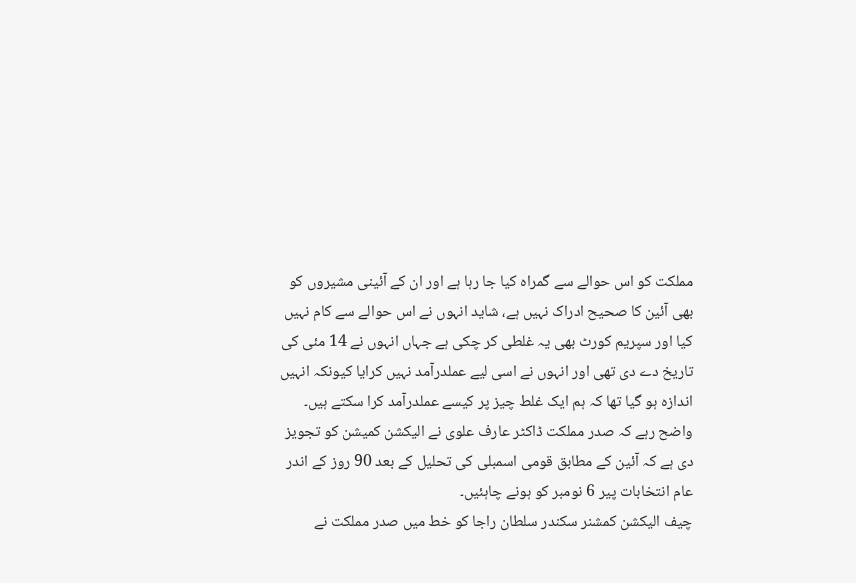مملکت کو اس حوالے سے گمراہ کیا جا رہا ہے اور ان کے آئینی مشیروں کو بھی آئین کا صحیح ادراک نہیں ہے، شاید انہوں نے اس حوالے سے کام نہیں کیا اور سپریم کورٹ بھی یہ غلطی کر چکی ہے جہاں انہوں نے 14 مئی کی تاریخ دے دی تھی اور انہوں نے اسی لیے عملدرآمد نہیں کرایا کیونکہ انہیں اندازہ ہو گیا تھا کہ ہم ایک غلط چیز پر کیسے عملدرآمد کرا سکتے ہیں۔
واضح رہے کہ صدر مملکت ڈاکٹر عارف علوی نے الیکشن کمیشن کو تجویز دی ہے کہ آئین کے مطابق قومی اسمبلی کی تحلیل کے بعد 90 روز کے اندر عام انتخابات پیر 6 نومبر کو ہونے چاہئیں۔
چیف الیکشن کمشنر سکندر سلطان راجا کو خط میں صدر مملکت نے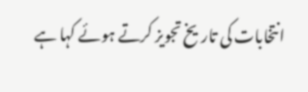انتخابات کی تاریخ تجویز کرتے ہوئے کہا ہے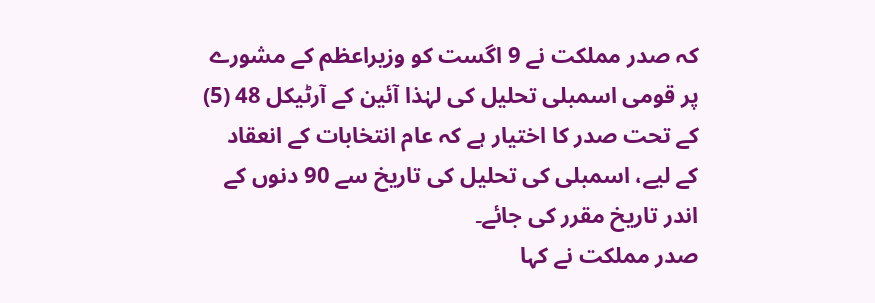کہ صدر مملکت نے 9 اگست کو وزیراعظم کے مشورے پر قومی اسمبلی تحلیل کی لہٰذا آئین کے آرٹیکل 48 (5) کے تحت صدر کا اختیار ہے کہ عام انتخابات کے انعقاد کے لیے، اسمبلی کی تحلیل کی تاریخ سے 90 دنوں کے اندر تاریخ مقرر کی جائے۔
صدر مملکت نے کہا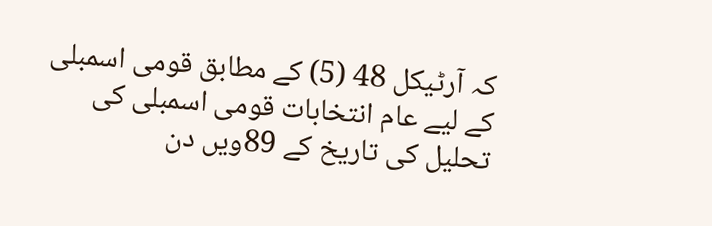کہ آرٹیکل 48 (5) کے مطابق قومی اسمبلی کے لیے عام انتخابات قومی اسمبلی کی تحلیل کی تاریخ کے 89ویں دن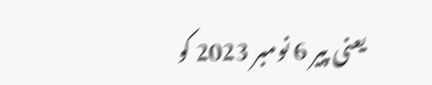یعنی پیر 6 نومبر 2023 کو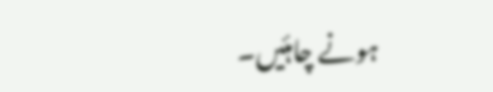ہونے چاہئیں۔